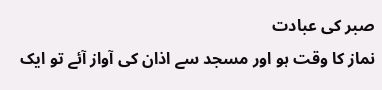صبر کی عبادت
نماز کا وقت ہو اور مسجد سے اذان کی آواز آئے تو ایک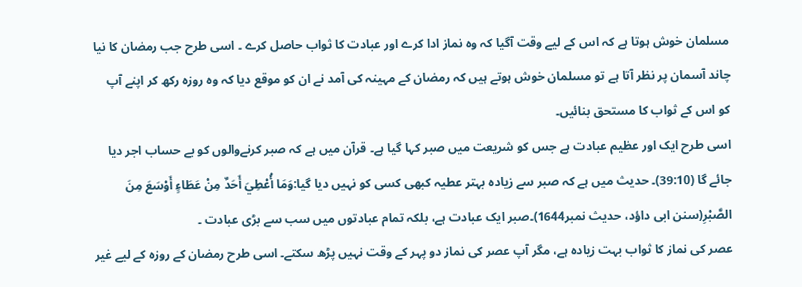مسلمان خوش ہوتا ہے کہ اس کے لیے وقت آگیا کہ وہ نماز ادا کرے اور عبادت کا ثواب حاصل کرے ۔ اسی طرح جب رمضان کا نیا چاند آسمان پر نظر آتا ہے تو مسلمان خوش ہوتے ہیں کہ رمضان کے مہینہ کی آمد نے ان کو موقع دیا کہ وہ روزہ رکھ کر اپنے آپ کو اس کے ثواب کا مستحق بنائیں۔
اسی طرح ایک اور عظیم عبادت ہے جس کو شریعت میں صبر کہا گیا ہے۔ قرآن میں ہے کہ صبر کرنےوالوں کو بے حساب اجر دیا جائے گا (39:10)۔ حدیث میں ہے کہ صبر سے زیادہ بہتر عطیہ کبھی کسی کو نہیں دیا گیا:وَمَا أُعْطِيَ أَحَدٌ مِنْ عَطَاءٍ أَوْسَعَ مِنَ الصَّبْرِ(سنن ابی داؤد، حدیث نمبر1644)۔صبر ایک عبادت ہے، بلکہ تمام عبادتوں میں سب سے بڑی عبادت ۔
عصر کی نماز کا ثواب بہت زیادہ ہے، مگر آپ عصر کی نماز دو پہر کے وقت نہیں پڑھ سکتے۔ اسی طرح رمضان کے روزہ کے لیے غیر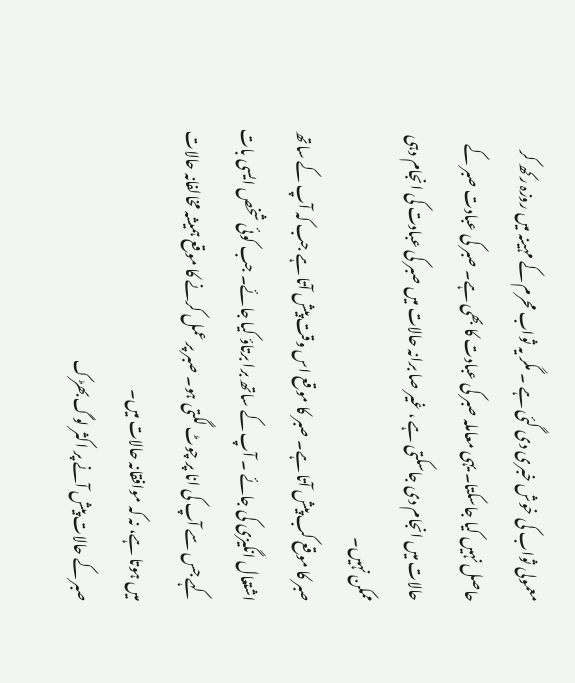معمولی ثواب کی خوش خبری دی گئی ہے ۔ مگر یہ ثواب محرم کے مہینہ میں روزہ رکھ کر حاصل نہیں کیا جاسکتا۔ یہی معاملہ صبر کی عبادت کا بھی ہے۔ صبر کی عبادت صبر کے حالات میں انجام دی جاسکتی ہے ، غیر صا برانہ حالات میں صبر کی عبادت کی انجام دہی ممکن نہیں۔
صبر کا موقع کب پیش آتا ہے۔ صبر کا موقع اس وقت پیش آتا ہے جب کہ آپ کے ساتھ اشتعال انگیزی کی جائے ۔ آپ کے ساتھ برا برتاؤ کیا جائے۔ جب کوئی شخص ایسی بات کہے جس سے آپ کی انا پر چوٹ لگتی ہو۔ صبر پر عمل کرنے کا موقع ہمیشہ مخالفانہ حالات میں ہوتا ہے، نہ کہ موافقانہ حالات میں۔
صبر کے حالات پیش آنے پر اکثر لوگ بھڑک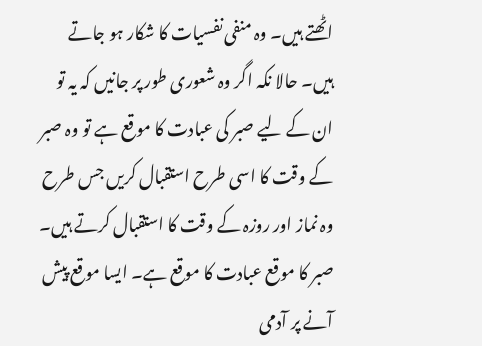اٹھتے ہیں۔ وہ منفی نفسیات کا شکار ہو جاتے ہیں۔ حالا نکہ اگر وہ شعوری طور پر جانیں کہ یہ تو ان کے لیے صبر کی عبادت کا موقع ہے تو وہ صبر کے وقت کا اسی طرح استقبال کریں جس طرح وہ نماز اور روزہ کے وقت کا استقبال کرتے ہیں۔
صبر کا موقع عبادت کا موقع ہے۔ ایسا موقع پیش آنے پر آدمی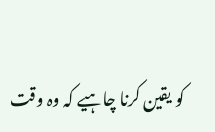کو یقین کرنا چاہیے کہ وہ وقت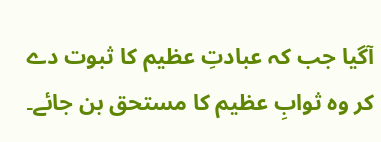آگیا جب کہ عبادتِ عظیم کا ثبوت دے کر وہ ثوابِ عظیم کا مستحق بن جائے۔